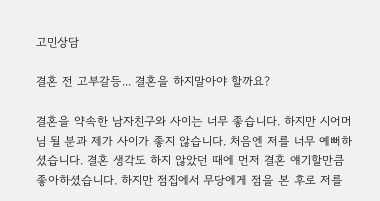고민상담

결혼 전 고부갈등... 결혼을 하지말아야 할까요?

결혼을 약속한 남자친구와 사이는 너무 좋습니다. 하지만 시어머님 될 분과 제가 사이가 좋지 않습니다. 처음엔 저를 너무 예뻐하셨습니다. 결혼 생각도 하지 않았던 때에 먼저 결혼 얘기할만큼 좋아하셨습니다. 하지만 점집에서 무당에게 점을 본 후로 저를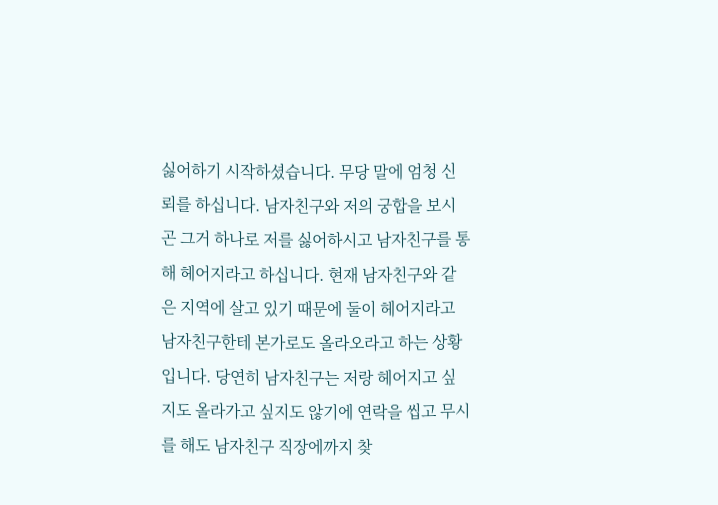싫어하기 시작하셨습니다. 무당 말에 엄청 신뢰를 하십니다. 남자친구와 저의 궁합을 보시곤 그거 하나로 저를 싫어하시고 남자친구를 통해 헤어지라고 하십니다. 현재 남자친구와 같은 지역에 살고 있기 때문에 둘이 헤어지라고 남자친구한테 본가로도 올라오라고 하는 상황입니다. 당연히 남자친구는 저랑 헤어지고 싶지도 올라가고 싶지도 않기에 연락을 씹고 무시를 해도 남자친구 직장에까지 찾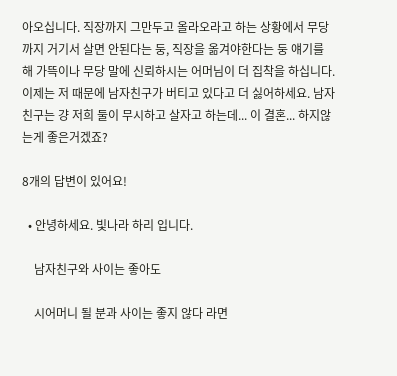아오십니다. 직장까지 그만두고 올라오라고 하는 상황에서 무당까지 거기서 살면 안된다는 둥, 직장을 옮겨야한다는 둥 얘기를 해 가뜩이나 무당 말에 신뢰하시는 어머님이 더 집착을 하십니다. 이제는 저 때문에 남자친구가 버티고 있다고 더 싫어하세요. 남자친구는 걍 저희 둘이 무시하고 살자고 하는데... 이 결혼... 하지않는게 좋은거겠죠?

8개의 답변이 있어요!

  • 안녕하세요. 빛나라 하리 입니다.

    남자친구와 사이는 좋아도

    시어머니 될 분과 사이는 좋지 않다 라면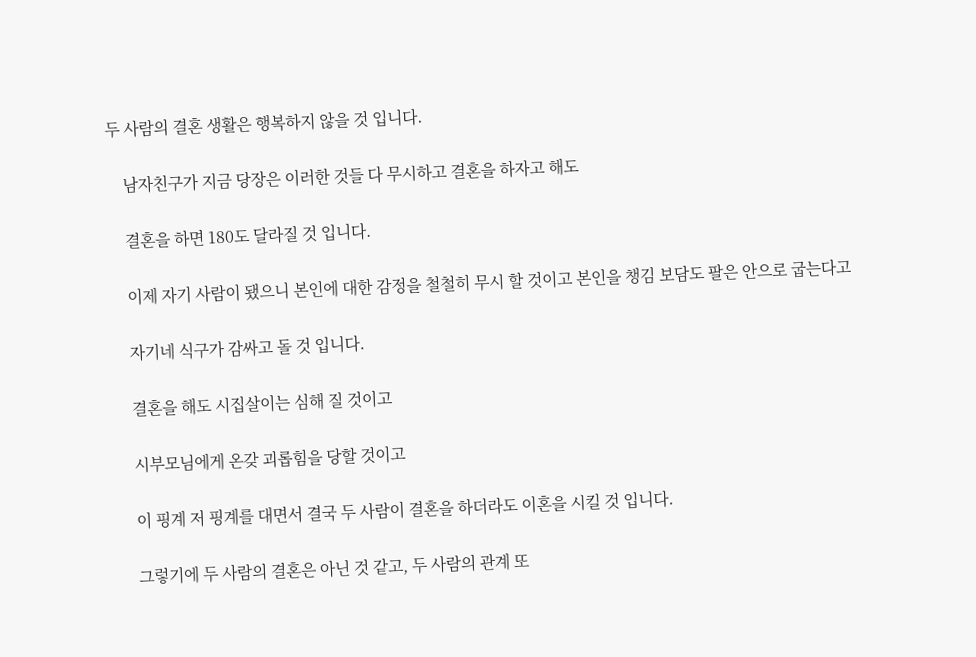두 사람의 결혼 생활은 행복하지 않을 것 입니다.

    남자친구가 지금 당장은 이러한 것들 다 무시하고 결혼을 하자고 해도

    결혼을 하면 180도 달라질 것 입니다.

    이제 자기 사람이 됐으니 본인에 대한 감정을 철철히 무시 할 것이고 본인을 챙김 보담도 팔은 안으로 굽는다고

    자기네 식구가 감싸고 돌 것 입니다.

    결혼을 해도 시집살이는 심해 질 것이고

    시부모님에게 온갖 괴롭힘을 당할 것이고

    이 핑계 저 핑계를 대면서 결국 두 사람이 결혼을 하더라도 이혼을 시킬 것 입니다.

    그렇기에 두 사람의 결혼은 아닌 것 같고, 두 사람의 관계 또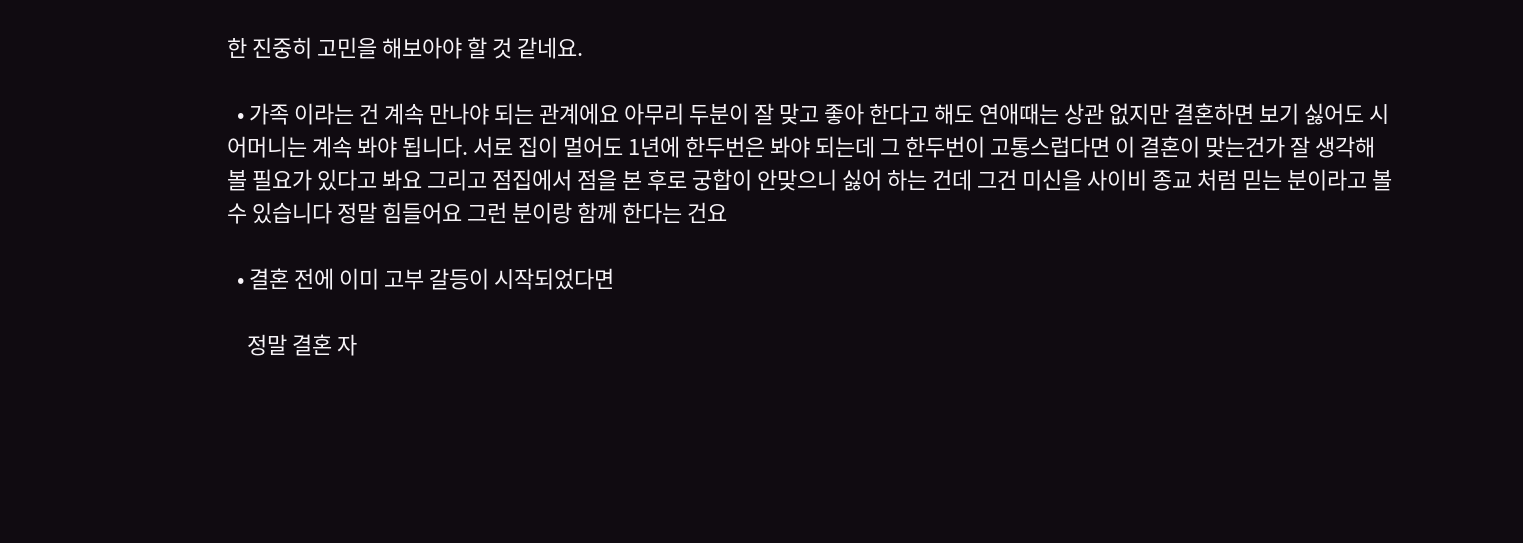한 진중히 고민을 해보아야 할 것 같네요.

  • 가족 이라는 건 계속 만나야 되는 관계에요 아무리 두분이 잘 맞고 좋아 한다고 해도 연애때는 상관 없지만 결혼하면 보기 싫어도 시어머니는 계속 봐야 됩니다. 서로 집이 멀어도 1년에 한두번은 봐야 되는데 그 한두번이 고통스럽다면 이 결혼이 맞는건가 잘 생각해볼 필요가 있다고 봐요 그리고 점집에서 점을 본 후로 궁합이 안맞으니 싫어 하는 건데 그건 미신을 사이비 종교 처럼 믿는 분이라고 볼 수 있습니다 정말 힘들어요 그런 분이랑 함께 한다는 건요

  • 결혼 전에 이미 고부 갈등이 시작되었다면

    정말 결혼 자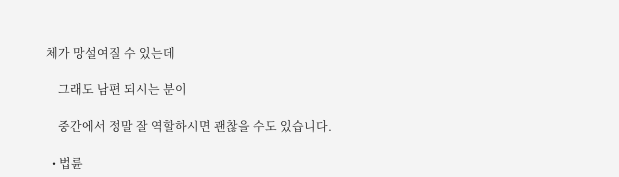체가 망설여질 수 있는데

    그래도 남편 되시는 분이

    중간에서 정말 잘 역할하시면 괜찮을 수도 있습니다.

  • 법륜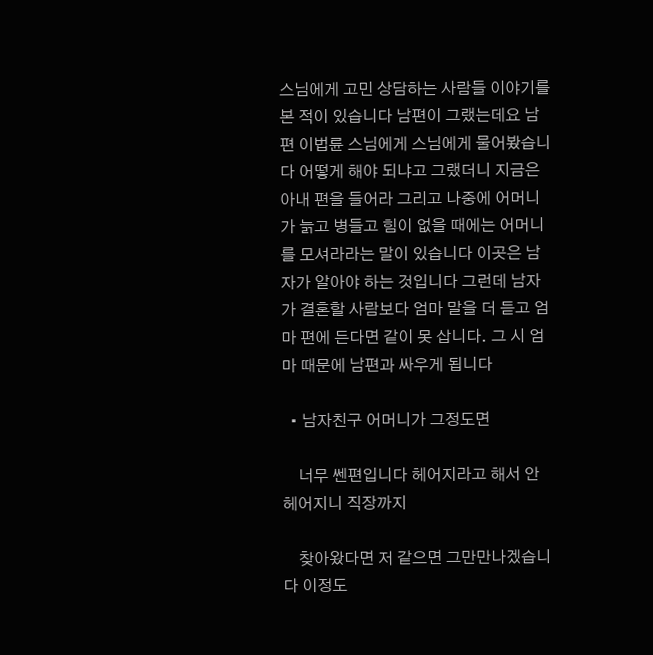스님에게 고민 상담하는 사람들 이야기를 본 적이 있습니다 남편이 그랬는데요 남편 이법륜 스님에게 스님에게 물어봤습니다 어떻게 해야 되냐고 그랬더니 지금은 아내 편을 들어라 그리고 나중에 어머니가 늙고 병들고 힘이 없을 때에는 어머니를 모셔라라는 말이 있습니다 이곳은 남자가 알아야 하는 것입니다 그런데 남자가 결혼할 사람보다 엄마 말을 더 듣고 엄마 편에 든다면 같이 못 삽니다. 그 시 엄마 때문에 남편과 싸우게 됩니다

  • 남자친구 어머니가 그정도면

    너무 쎈편입니다 헤어지라고 해서 안헤어지니 직장까지

    찾아왔다면 저 같으면 그만만나겠습니다 이정도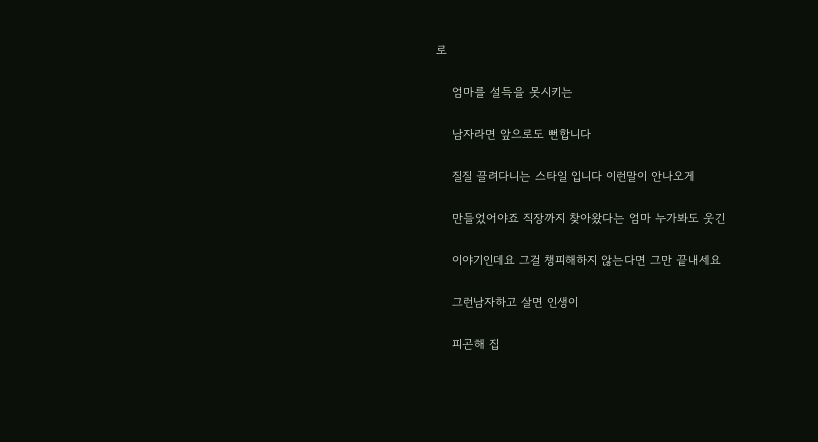로

    엄마를 설득을 못시키는

    남자라면 앞으로도 뻔합니다

    질질 끌려다니는 스타일 입니다 이런말이 안나오게

    만들었어야죠 직장까지 찾아왔다는 엄마 누가봐도 웃긴

    이야기인데요 그걸 챙피해하지 않는다면 그만 끝내세요

    그런남자하고 살면 인생이

    피곤해 집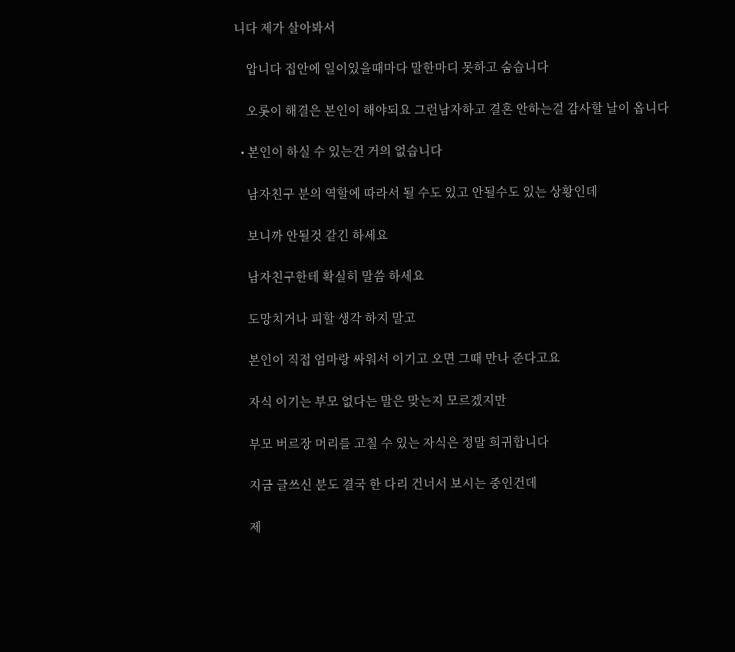니다 제가 살아봐서

    압니다 집안에 일이있을때마다 말한마디 못하고 숨습니다

    오롯이 해결은 본인이 해야되요 그런남자하고 결혼 안하는걸 감사할 날이 옵니다

  • 본인이 하실 수 있는건 거의 없습니다

    남자친구 분의 역할에 따라서 될 수도 있고 안될수도 있는 상황인데

    보니까 안될것 같긴 하세요

    남자친구한테 확실히 말씀 하세요

    도망치거나 피할 생각 하지 말고

    본인이 직접 엄마랑 싸워서 이기고 오면 그때 만나 준다고요

    자식 이기는 부모 없다는 말은 맞는지 모르겠지만

    부모 버르장 머리를 고칠 수 있는 자식은 정말 희귀합니다

    지금 글쓰신 분도 결국 한 다리 건너서 보시는 중인건데

    제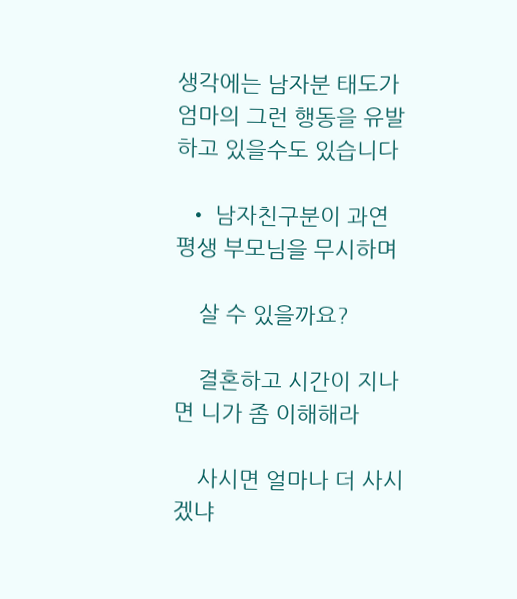생각에는 남자분 태도가 엄마의 그런 행동을 유발하고 있을수도 있습니다

  • 남자친구분이 과연 평생 부모님을 무시하며

    살 수 있을까요?

    결혼하고 시간이 지나면 니가 좀 이해해라

    사시면 얼마나 더 사시겠냐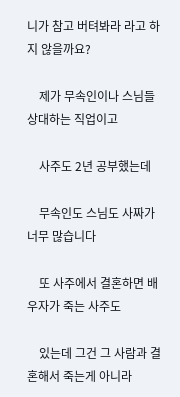니가 참고 버텨봐라 라고 하지 않을까요?

    제가 무속인이나 스님들 상대하는 직업이고

    사주도 2년 공부했는데

    무속인도 스님도 사짜가 너무 많습니다

    또 사주에서 결혼하면 배우자가 죽는 사주도

    있는데 그건 그 사람과 결혼해서 죽는게 아니라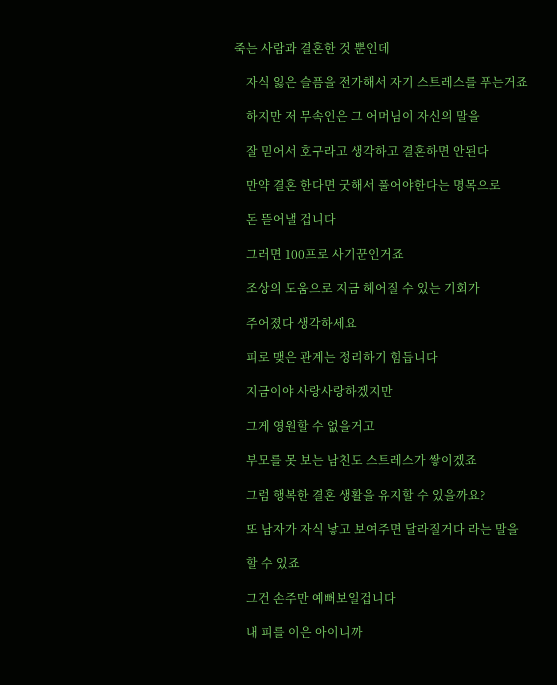죽는 사람과 결혼한 것 뿐인데

    자식 잃은 슬픔을 전가해서 자기 스트레스를 푸는거죠

    하지만 저 무속인은 그 어머님이 자신의 말을

    잘 믿어서 호구라고 생각하고 결혼하면 안된다

    만약 결혼 한다면 굿해서 풀어야한다는 명목으로

    돈 뜯어낼 겁니다

    그러면 100프로 사기꾼인거죠

    조상의 도움으로 지금 헤어질 수 있는 기회가

    주어졌다 생각하세요

    피로 맺은 관계는 정리하기 힘듭니다

    지금이야 사랑사랑하겠지만

    그게 영원할 수 없을거고

    부모를 못 보는 남친도 스트레스가 쌓이겠죠

    그럼 행복한 결혼 생활을 유지할 수 있을까요?

    또 남자가 자식 낳고 보여주면 달라질거다 라는 말을

    할 수 있죠

    그건 손주만 예뻐보일겁니다

    내 피를 이은 아이니까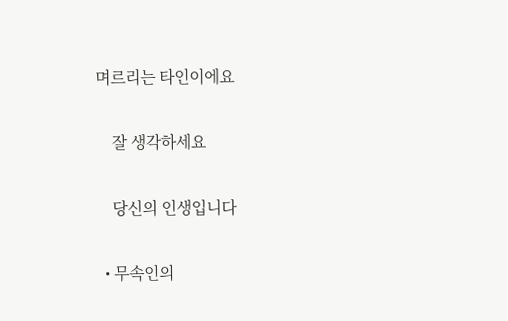며르리는 타인이에요

    잘 생각하세요

    당신의 인생입니다

  • 무속인의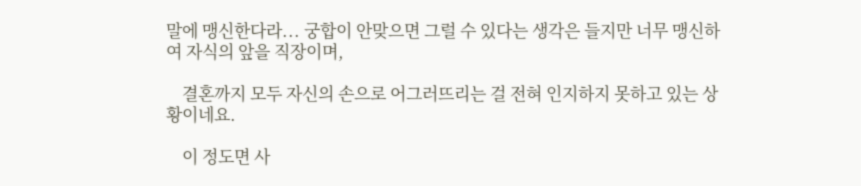말에 맹신한다라... 궁합이 안맞으면 그럴 수 있다는 생각은 들지만 너무 맹신하여 자식의 앞을 직장이며,

    결혼까지 모두 자신의 손으로 어그러뜨리는 걸 전혀 인지하지 못하고 있는 상황이네요.

    이 정도면 사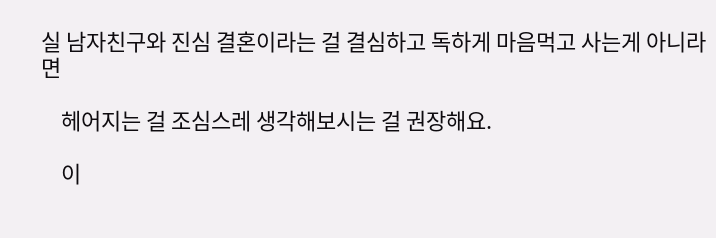실 남자친구와 진심 결혼이라는 걸 결심하고 독하게 마음먹고 사는게 아니라면

    헤어지는 걸 조심스레 생각해보시는 걸 권장해요.

    이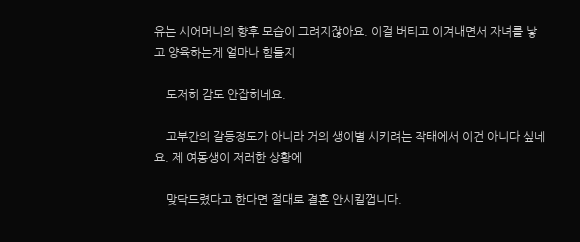유는 시어머니의 향후 모습이 그려지잖아요. 이걸 버티고 이겨내면서 자녀를 낳고 양육하는게 얼마나 힘들지

    도저히 감도 안잡히네요.

    고부간의 갈등정도가 아니라 거의 생이별 시키려는 작태에서 이건 아니다 싶네요. 제 여동생이 저러한 상황에

    맞닥드렸다고 한다면 절대로 결혼 안시킬껍니다.